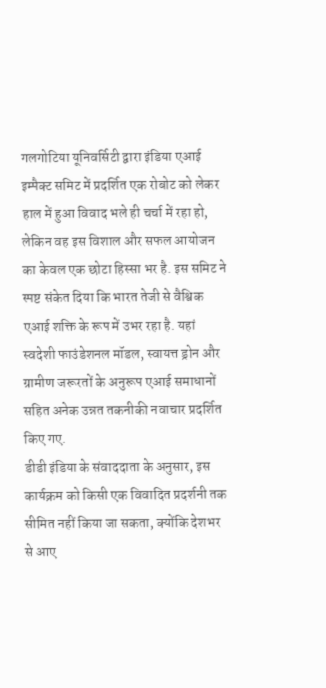गलगोटिया यूनिवर्सिटी द्वारा इंडिया एआई इम्पैक्ट समिट में प्रदर्शित एक रोबोट को लेकर हाल में हुआ विवाद भले ही चर्चा में रहा हो, लेकिन वह इस विशाल और सफल आयोजन का केवल एक छोटा हिस्सा भर है. इस समिट ने स्पष्ट संकेत दिया कि भारत तेजी से वैश्विक एआई शक्ति के रूप में उभर रहा है. यहां स्वदेशी फाउंडेशनल मॉडल, स्वायत्त ड्रोन और ग्रामीण जरूरतों के अनुरूप एआई समाधानों सहित अनेक उन्नत तकनीकी नवाचार प्रदर्शित किए गए.
डीडी इंडिया के संवाददाता के अनुसार, इस कार्यक्रम को किसी एक विवादित प्रदर्शनी तक सीमित नहीं किया जा सकता, क्योंकि देशभर से आए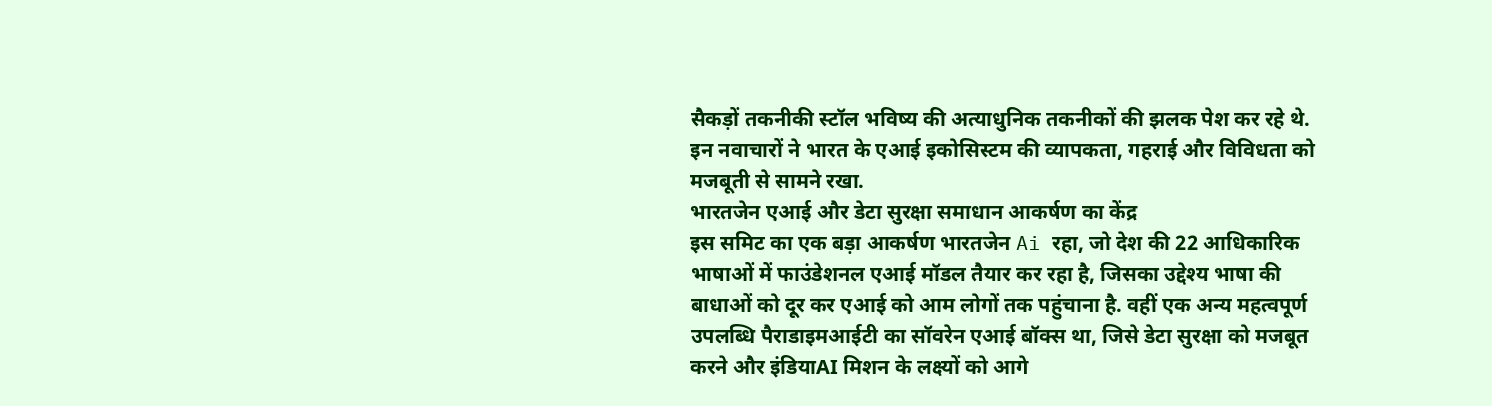सैकड़ों तकनीकी स्टॉल भविष्य की अत्याधुनिक तकनीकों की झलक पेश कर रहे थे. इन नवाचारों ने भारत के एआई इकोसिस्टम की व्यापकता, गहराई और विविधता को मजबूती से सामने रखा.
भारतजेन एआई और डेटा सुरक्षा समाधान आकर्षण का केंद्र
इस समिट का एक बड़ा आकर्षण भारतजेन Ai रहा, जो देश की 22 आधिकारिक भाषाओं में फाउंडेशनल एआई मॉडल तैयार कर रहा है, जिसका उद्देश्य भाषा की बाधाओं को दूर कर एआई को आम लोगों तक पहुंचाना है. वहीं एक अन्य महत्वपूर्ण उपलब्धि पैराडाइमआईटी का सॉवरेन एआई बॉक्स था, जिसे डेटा सुरक्षा को मजबूत करने और इंडियाAI मिशन के लक्ष्यों को आगे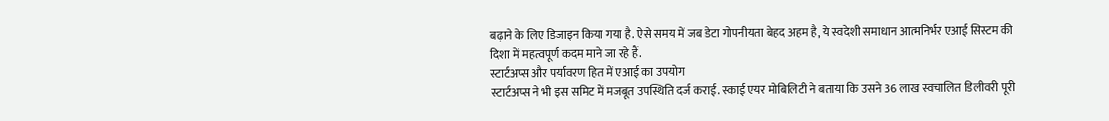बढ़ाने के लिए डिजाइन किया गया है. ऐसे समय में जब डेटा गोपनीयता बेहद अहम है, ये स्वदेशी समाधान आत्मनिर्भर एआई सिस्टम की दिशा में महत्वपूर्ण कदम माने जा रहे हैं.
स्टार्टअप्स और पर्यावरण हित में एआई का उपयोग
स्टार्टअप्स ने भी इस समिट में मजबूत उपस्थिति दर्ज कराई. स्काई एयर मोबिलिटी ने बताया कि उसने 36 लाख स्वचालित डिलीवरी पूरी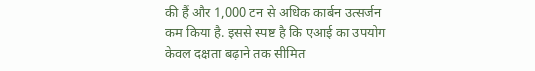की हैं और 1,000 टन से अधिक कार्बन उत्सर्जन कम किया है. इससे स्पष्ट है कि एआई का उपयोग केवल दक्षता बढ़ाने तक सीमित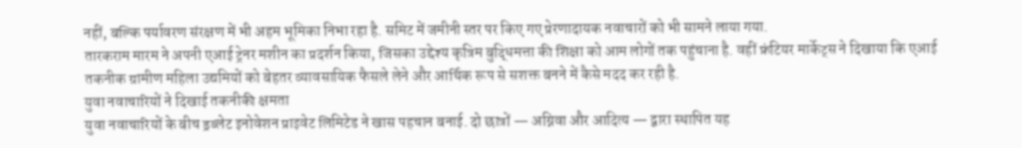नहीं, बल्कि पर्यावरण संरक्षण में भी अहम भूमिका निभा रहा है. समिट में जमीनी स्तर पर किए गए प्रेरणादायक नवाचारों को भी सामने लाया गया.
तारकराम मारम ने अपनी एआई ट्रेनर मशीन का प्रदर्शन किया, जिसका उद्देश्य कृत्रिम बुद्धिमत्ता की शिक्षा को आम लोगों तक पहुंचाना है. वहीं फ्रंटियर मार्केट्स ने दिखाया कि एआई तकनीक ग्रामीण महिला उद्यमियों को बेहतर व्यावसायिक फैसले लेने और आर्थिक रूप से सशक्त बनने में कैसे मदद कर रही है.
युवा नवाचारियों ने दिखाई तकनीकी क्षमता
युवा नवाचारियों के बीच ड्रब्लेट इनोवेशन प्राइवेट लिमिटेड ने खास पहचान बनाई. दो छात्रों — अग्निवा और आदित्य — द्वारा स्थापित यह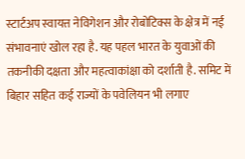स्टार्टअप स्वायत्त नेविगेशन और रोबोटिक्स के क्षेत्र में नई संभावनाएं खोल रहा है. यह पहल भारत के युवाओं की तकनीकी दक्षता और महत्वाकांक्षा को दर्शाती है. समिट में बिहार सहित कई राज्यों के पवेलियन भी लगाए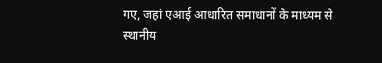गए, जहां एआई आधारित समाधानों के माध्यम से स्थानीय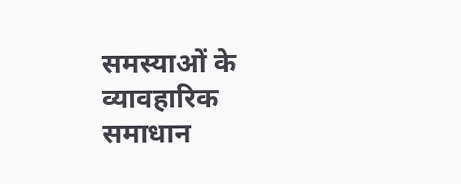समस्याओं के व्यावहारिक समाधान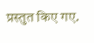प्रस्तुत किए गए.